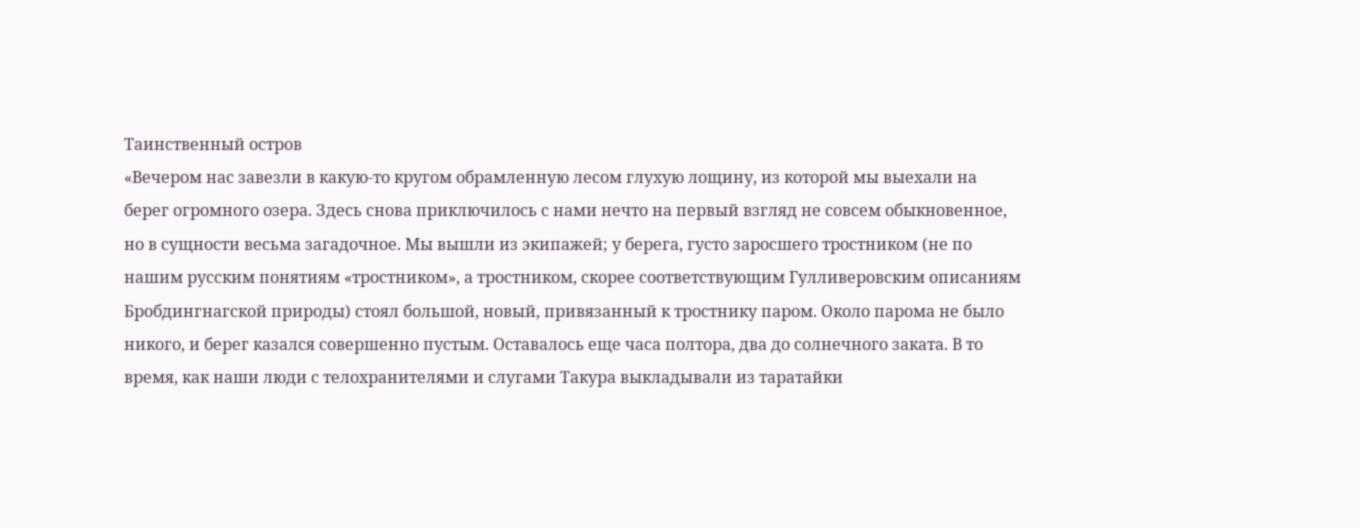Таинственный остров
«Вечером нас завезли в какую-то кругом обрамленную лесом глухую лощину, из которой мы выехали на берег огромного озера. Здесь снова приключилось с нами нечто на первый взгляд не совсем обыкновенное, но в сущности весьма загадочное. Мы вышли из экипажей; у берега, густо заросшего тростником (не по нашим русским понятиям «тростником», а тростником, скорее соответствующим Гулливеровским описаниям Бробдингнагской природы) стоял большой, новый, привязанный к тростнику паром. Около парома не было никого, и берег казался совершенно пустым. Оставалось еще часа полтора, два до солнечного заката. В то время, как наши люди с телохранителями и слугами Такура выкладывали из таратайки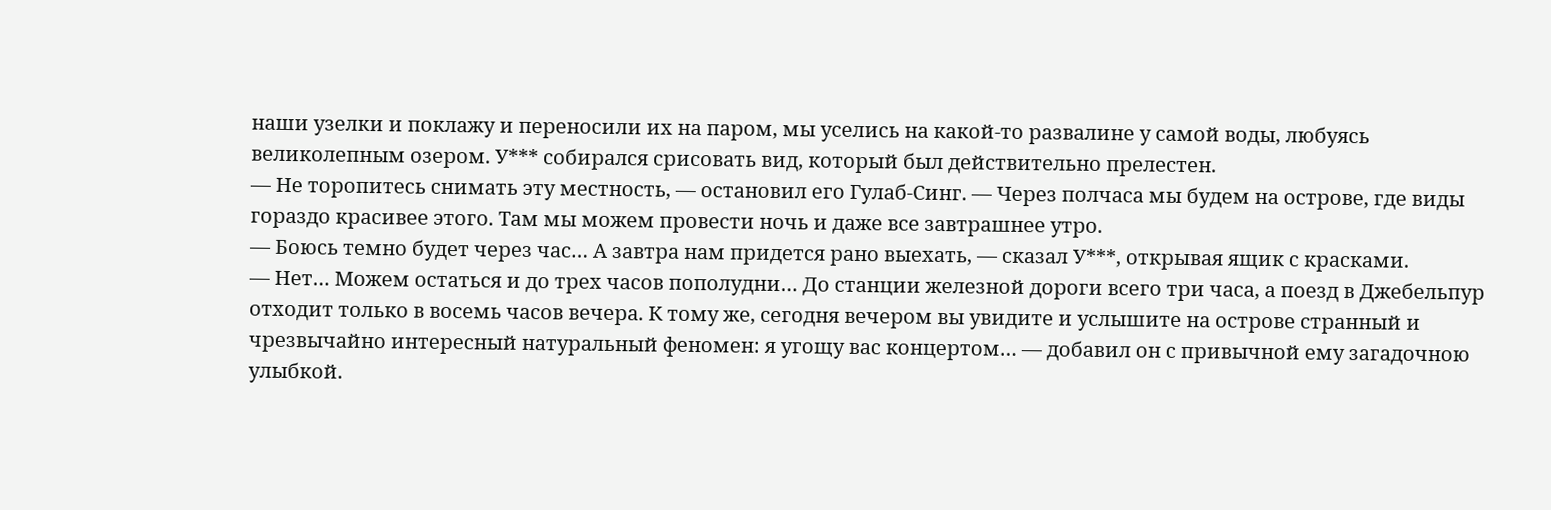наши узелки и поклажу и переносили их на паром, мы уселись на какой-то развалине у самой воды, любуясь великолепным озером. У*** собирался срисовать вид, который был действительно прелестен.
— Не торопитесь снимать эту местность, — остановил его Гулаб-Синг. — Через полчаса мы будем на острове, где виды гораздо красивее этого. Там мы можем провести ночь и даже все завтрашнее утро.
— Боюсь темно будет через час… А завтра нам придется рано выехать, — сказал У***, открывая ящик с красками.
— Нет… Можем остаться и до трех часов пополудни… До станции железной дороги всего три часа, а поезд в Джебельпур отходит только в восемь часов вечера. К тому же, сегодня вечером вы увидите и услышите на острове странный и чрезвычайно интересный натуральный феномен: я угощу вас концертом… — добавил он с привычной ему загадочною улыбкой.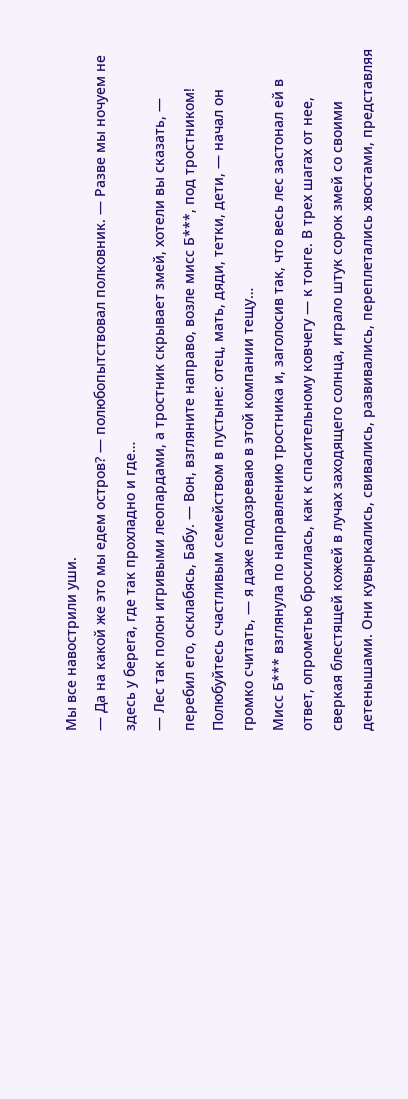Мы все навострили уши.
— Да на какой же это мы едем остров? — полюбопытствовал полковник. — Разве мы ночуем не здесь у берега, где так прохладно и где…
— Лес так полон игривыми леопардами, а тростник скрывает змей, хотели вы сказать, — перебил его, осклабясь, Бабу. — Вон, взгляните направо, возле мисс Б***, под тростником! Полюбуйтесь счастливым семейством в пустыне: отец, мать, дяди, тетки, дети, — начал он громко считать, — я даже подозреваю в этой компании тещу…
Мисс Б*** взглянула по направлению тростника и, заголосив так, что весь лес застонал ей в ответ, опрометью бросилась, как к спасительному ковчегу — к тонге. В трех шагах от нее, сверкая блестящей кожей в лучах заходящего солнца, играло штук сорок змей со своими детенышами. Они кувыркались, свивались, развивались, переплетались хвостами, представляя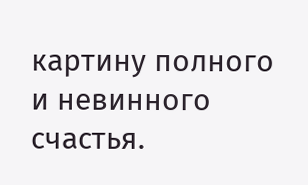картину полного и невинного счастья.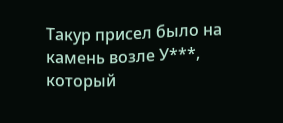Такур присел было на камень возле У***, который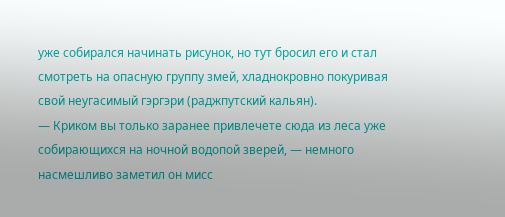уже собирался начинать рисунок, но тут бросил его и стал смотреть на опасную группу змей, хладнокровно покуривая свой неугасимый гэргэри (раджпутский кальян).
— Криком вы только заранее привлечете сюда из леса уже собирающихся на ночной водопой зверей, — немного насмешливо заметил он мисс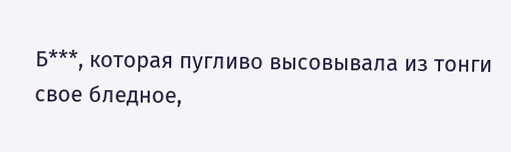Б***, которая пугливо высовывала из тонги свое бледное,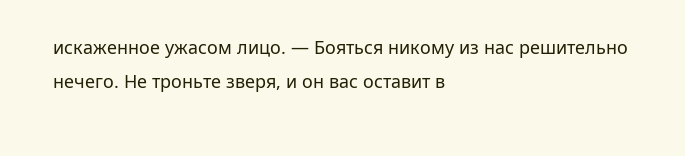искаженное ужасом лицо. — Бояться никому из нас решительно нечего. Не троньте зверя, и он вас оставит в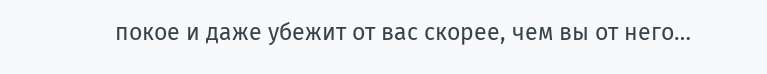покое и даже убежит от вас скорее, чем вы от него…